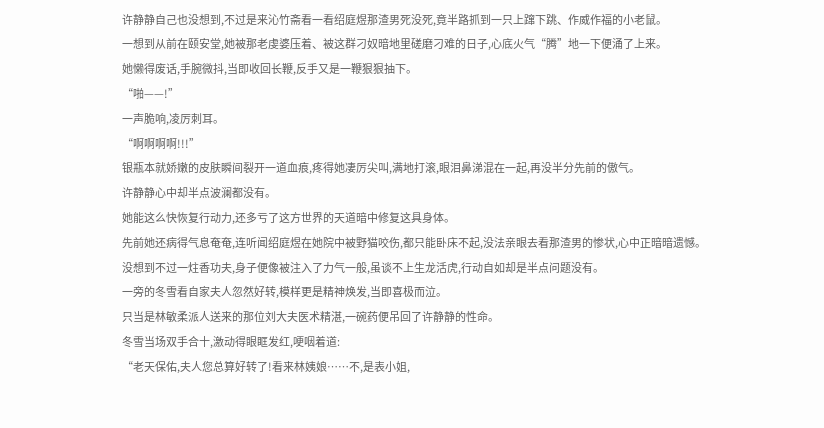许静静自己也没想到,不过是来沁竹斋看一看绍庭煜那渣男死没死,竟半路抓到一只上蹿下跳、作威作福的小老鼠。
一想到从前在颐安堂,她被那老虔婆压着、被这群刁奴暗地里磋磨刁难的日子,心底火气“腾”地一下便涌了上来。
她懒得废话,手腕微抖,当即收回长鞭,反手又是一鞭狠狠抽下。
“啪——!”
一声脆响,凌厉刺耳。
“啊啊啊啊!!!”
银瓶本就娇嫩的皮肤瞬间裂开一道血痕,疼得她凄厉尖叫,满地打滚,眼泪鼻涕混在一起,再没半分先前的傲气。
许静静心中却半点波澜都没有。
她能这么快恢复行动力,还多亏了这方世界的天道暗中修复这具身体。
先前她还病得气息奄奄,连听闻绍庭煜在她院中被野猫咬伤,都只能卧床不起,没法亲眼去看那渣男的惨状,心中正暗暗遗憾。
没想到不过一炷香功夫,身子便像被注入了力气一般,虽谈不上生龙活虎,行动自如却是半点问题没有。
一旁的冬雪看自家夫人忽然好转,模样更是精神焕发,当即喜极而泣。
只当是林敏柔派人送来的那位刘大夫医术精湛,一碗药便吊回了许静静的性命。
冬雪当场双手合十,激动得眼眶发红,哽咽着道:
“老天保佑,夫人您总算好转了!看来林姨娘……不,是表小姐,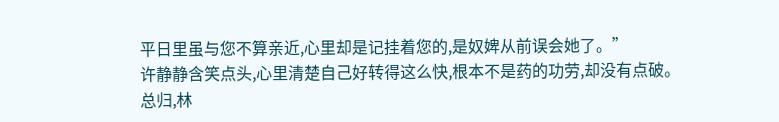平日里虽与您不算亲近,心里却是记挂着您的,是奴婢从前误会她了。”
许静静含笑点头,心里清楚自己好转得这么快,根本不是药的功劳,却没有点破。
总归,林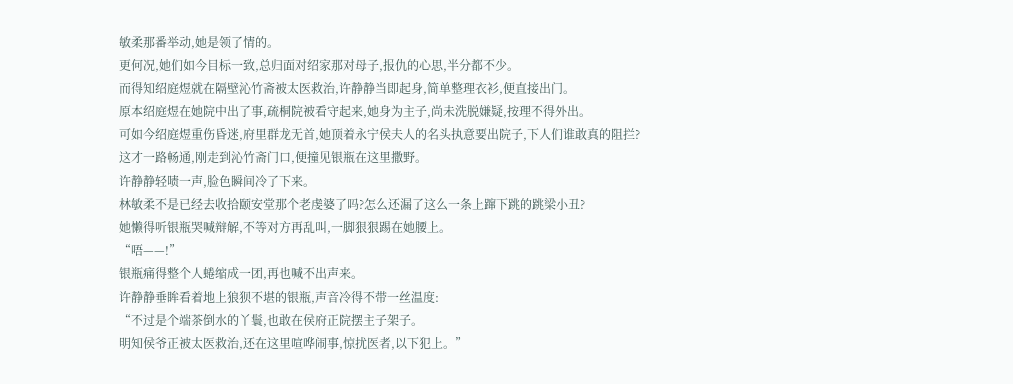敏柔那番举动,她是领了情的。
更何况,她们如今目标一致,总归面对绍家那对母子,报仇的心思,半分都不少。
而得知绍庭煜就在隔壁沁竹斋被太医救治,许静静当即起身,简单整理衣衫,便直接出门。
原本绍庭煜在她院中出了事,疏桐院被看守起来,她身为主子,尚未洗脱嫌疑,按理不得外出。
可如今绍庭煜重伤昏迷,府里群龙无首,她顶着永宁侯夫人的名头执意要出院子,下人们谁敢真的阻拦?
这才一路畅通,刚走到沁竹斋门口,便撞见银瓶在这里撒野。
许静静轻啧一声,脸色瞬间冷了下来。
林敏柔不是已经去收拾颐安堂那个老虔婆了吗?怎么还漏了这么一条上蹿下跳的跳梁小丑?
她懒得听银瓶哭喊辩解,不等对方再乱叫,一脚狠狠踢在她腰上。
“唔——!”
银瓶痛得整个人蜷缩成一团,再也喊不出声来。
许静静垂眸看着地上狼狈不堪的银瓶,声音冷得不带一丝温度:
“不过是个端茶倒水的丫鬟,也敢在侯府正院摆主子架子。
明知侯爷正被太医救治,还在这里喧哗闹事,惊扰医者,以下犯上。”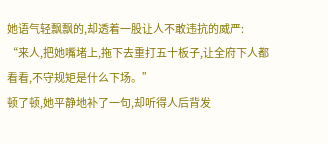她语气轻飘飘的,却透着一股让人不敢违抗的威严:
“来人,把她嘴堵上,拖下去重打五十板子,让全府下人都看看,不守规矩是什么下场。”
顿了顿,她平静地补了一句,却听得人后背发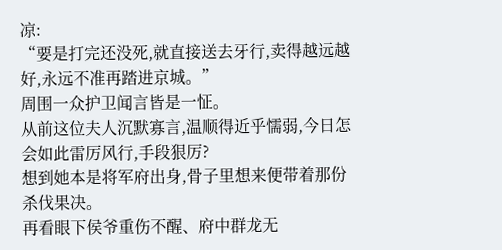凉:
“要是打完还没死,就直接送去牙行,卖得越远越好,永远不准再踏进京城。”
周围一众护卫闻言皆是一怔。
从前这位夫人沉默寡言,温顺得近乎懦弱,今日怎会如此雷厉风行,手段狠厉?
想到她本是将军府出身,骨子里想来便带着那份杀伐果决。
再看眼下侯爷重伤不醒、府中群龙无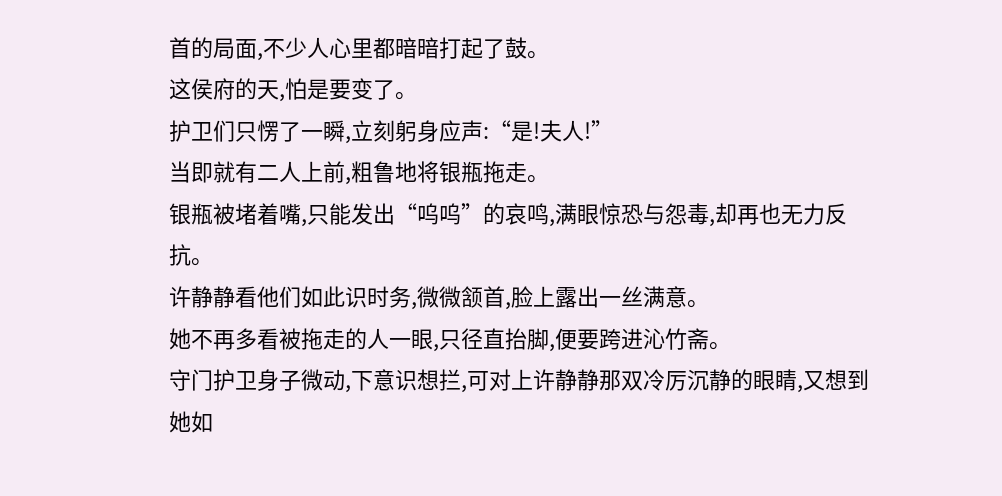首的局面,不少人心里都暗暗打起了鼓。
这侯府的天,怕是要变了。
护卫们只愣了一瞬,立刻躬身应声:“是!夫人!”
当即就有二人上前,粗鲁地将银瓶拖走。
银瓶被堵着嘴,只能发出“呜呜”的哀鸣,满眼惊恐与怨毒,却再也无力反抗。
许静静看他们如此识时务,微微颔首,脸上露出一丝满意。
她不再多看被拖走的人一眼,只径直抬脚,便要跨进沁竹斋。
守门护卫身子微动,下意识想拦,可对上许静静那双冷厉沉静的眼睛,又想到她如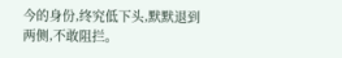今的身份,终究低下头,默默退到两侧,不敢阻拦。